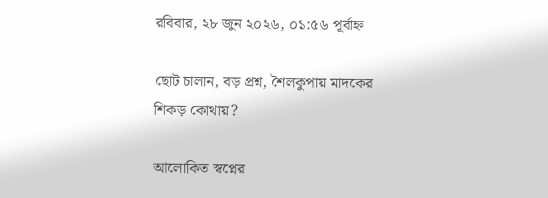রবিবার, ২৮ জুন ২০২৬, ০১:৫৬ পূর্বাহ্ন

ছোট চালান, বড় প্রশ্ন, শৈলকুপায় মাদকের শিকড় কোথায়?

আলোকিত স্বপ্নের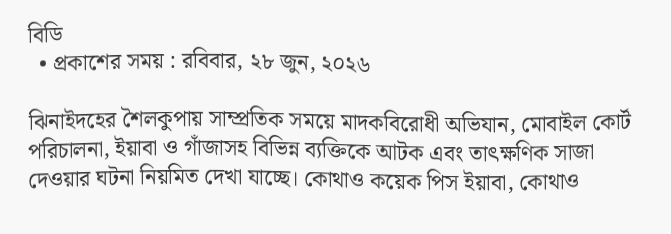বিডি
  • প্রকাশের সময় : রবিবার, ২৮ জুন, ২০২৬

ঝিনাইদহের শৈলকুপায় সাম্প্রতিক সময়ে মাদকবিরোধী অভিযান, মোবাইল কোর্ট পরিচালনা, ইয়াবা ও গাঁজাসহ বিভিন্ন ব্যক্তিকে আটক এবং তাৎক্ষণিক সাজা দেওয়ার ঘটনা নিয়মিত দেখা যাচ্ছে। কোথাও কয়েক পিস ইয়াবা, কোথাও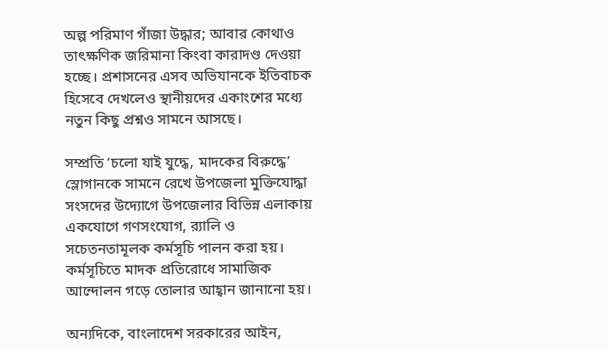অল্প পরিমাণ গাঁজা উদ্ধার; আবার কোথাও তাৎক্ষণিক জরিমানা কিংবা কারাদণ্ড দেওয়া হচ্ছে। প্রশাসনের এসব অভিযানকে ইতিবাচক হিসেবে দেখলেও স্থানীয়দের একাংশের মধ্যে নতুন কিছু প্রশ্নও সামনে আসছে।

সম্প্রতি ‘চলো যাই যুদ্ধে, মাদকের বিরুদ্ধে’ স্লোগানকে সামনে রেখে উপজেলা মুক্তিযোদ্ধা সংসদের উদ্যোগে উপজেলার বিভিন্ন এলাকায় একযোগে গণসংযোগ, র‌্যালি ও সচেতনতামূলক কর্মসূচি পালন করা হয়। কর্মসূচিতে মাদক প্রতিরোধে সামাজিক আন্দোলন গড়ে তোলার আহ্বান জানানো হয়।

অন্যদিকে, বাংলাদেশ সরকারের আইন,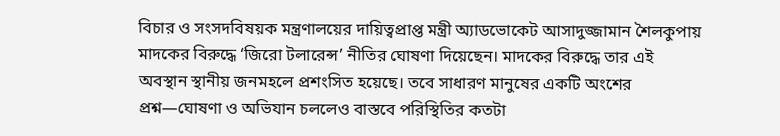বিচার ও সংসদবিষয়ক মন্ত্রণালয়ের দায়িত্বপ্রাপ্ত মন্ত্রী অ্যাডভোকেট আসাদুজ্জামান শৈলকুপায় মাদকের বিরুদ্ধে ‘জিরো টলারেন্স’ নীতির ঘোষণা দিয়েছেন। মাদকের বিরুদ্ধে তার এই অবস্থান স্থানীয় জনমহলে প্রশংসিত হয়েছে। তবে সাধারণ মানুষের একটি অংশের প্রশ্ন—ঘোষণা ও অভিযান চললেও বাস্তবে পরিস্থিতির কতটা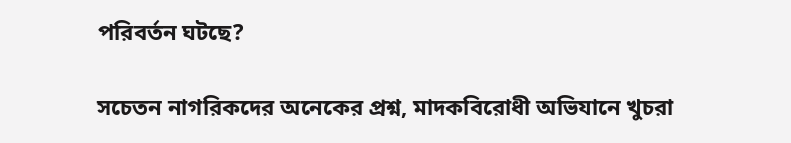পরিবর্তন ঘটছে?

সচেতন নাগরিকদের অনেকের প্রশ্ন, মাদকবিরোধী অভিযানে খুচরা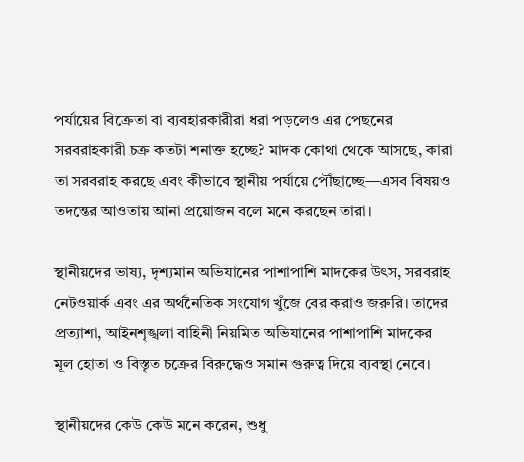পর্যায়ের বিক্রেতা বা ব্যবহারকারীরা ধরা পড়লেও এর পেছনের সরবরাহকারী চক্র কতটা শনাক্ত হচ্ছে? মাদক কোথা থেকে আসছে, কারা তা সরবরাহ করছে এবং কীভাবে স্থানীয় পর্যায়ে পৌঁছাচ্ছে—এসব বিষয়ও তদন্তের আওতায় আনা প্রয়োজন বলে মনে করছেন তারা।

স্থানীয়দের ভাষ্য, দৃশ্যমান অভিযানের পাশাপাশি মাদকের উৎস, সরবরাহ নেটওয়ার্ক এবং এর অর্থনৈতিক সংযোগ খুঁজে বের করাও জরুরি। তাদের প্রত্যাশা, আইনশৃঙ্খলা বাহিনী নিয়মিত অভিযানের পাশাপাশি মাদকের মূল হোতা ও বিস্তৃত চক্রের বিরুদ্ধেও সমান গুরুত্ব দিয়ে ব্যবস্থা নেবে।

স্থানীয়দের কেউ কেউ মনে করেন, শুধু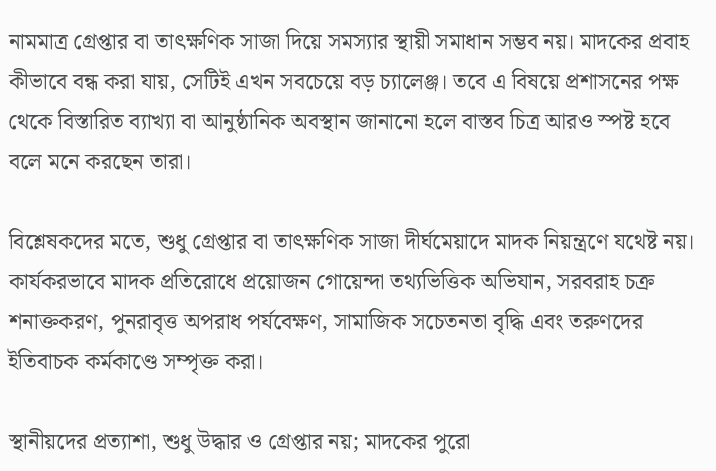নামমাত্র গ্রেপ্তার বা তাৎক্ষণিক সাজা দিয়ে সমস্যার স্থায়ী সমাধান সম্ভব নয়। মাদকের প্রবাহ কীভাবে বন্ধ করা যায়, সেটিই এখন সবচেয়ে বড় চ্যালেঞ্জ। তবে এ বিষয়ে প্রশাসনের পক্ষ থেকে বিস্তারিত ব্যাখ্যা বা আনুষ্ঠানিক অবস্থান জানানো হলে বাস্তব চিত্র আরও স্পষ্ট হবে বলে মনে করছেন তারা।

বিশ্লেষকদের মতে, শুধু গ্রেপ্তার বা তাৎক্ষণিক সাজা দীর্ঘমেয়াদে মাদক নিয়ন্ত্রণে যথেষ্ট নয়। কার্যকরভাবে মাদক প্রতিরোধে প্রয়োজন গোয়েন্দা তথ্যভিত্তিক অভিযান, সরবরাহ চক্র শনাক্তকরণ, পুনরাবৃত্ত অপরাধ পর্যবেক্ষণ, সামাজিক সচেতনতা বৃদ্ধি এবং তরুণদের ইতিবাচক কর্মকাণ্ডে সম্পৃক্ত করা।

স্থানীয়দের প্রত্যাশা, শুধু উদ্ধার ও গ্রেপ্তার নয়; মাদকের পুরো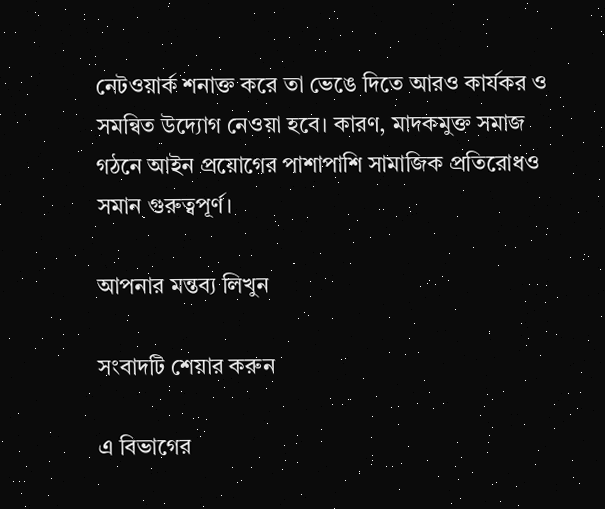নেটওয়ার্ক শনাক্ত করে তা ভেঙে দিতে আরও কার্যকর ও সমন্বিত উদ্যোগ নেওয়া হবে। কারণ, মাদকমুক্ত সমাজ গঠনে আইন প্রয়োগের পাশাপাশি সামাজিক প্রতিরোধও সমান গুরুত্বপূর্ণ।

আপনার মন্তব্য লিখুন

সংবাদটি শেয়ার করুন

এ বিভাগের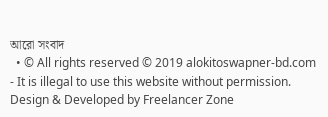আরো সংবাদ
  • © All rights reserved © 2019 alokitoswapner-bd.com - It is illegal to use this website without permission.
Design & Developed by Freelancer Zone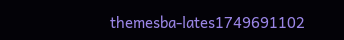themesba-lates1749691102